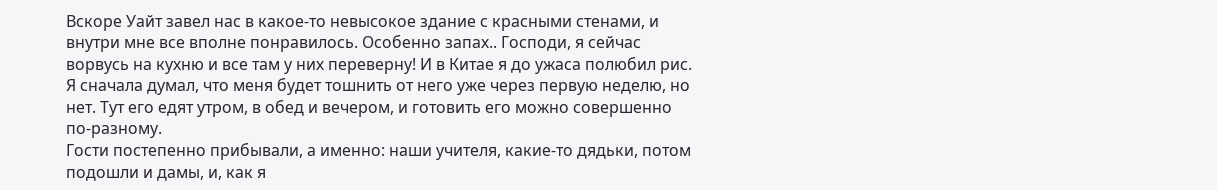Вскоре Уайт завел нас в какое-то невысокое здание с красными стенами, и внутри мне все вполне понравилось. Особенно запах.. Господи, я сейчас ворвусь на кухню и все там у них переверну! И в Китае я до ужаса полюбил рис. Я сначала думал, что меня будет тошнить от него уже через первую неделю, но нет. Тут его едят утром, в обед и вечером, и готовить его можно совершенно по-разному.
Гости постепенно прибывали, а именно: наши учителя, какие-то дядьки, потом подошли и дамы, и, как я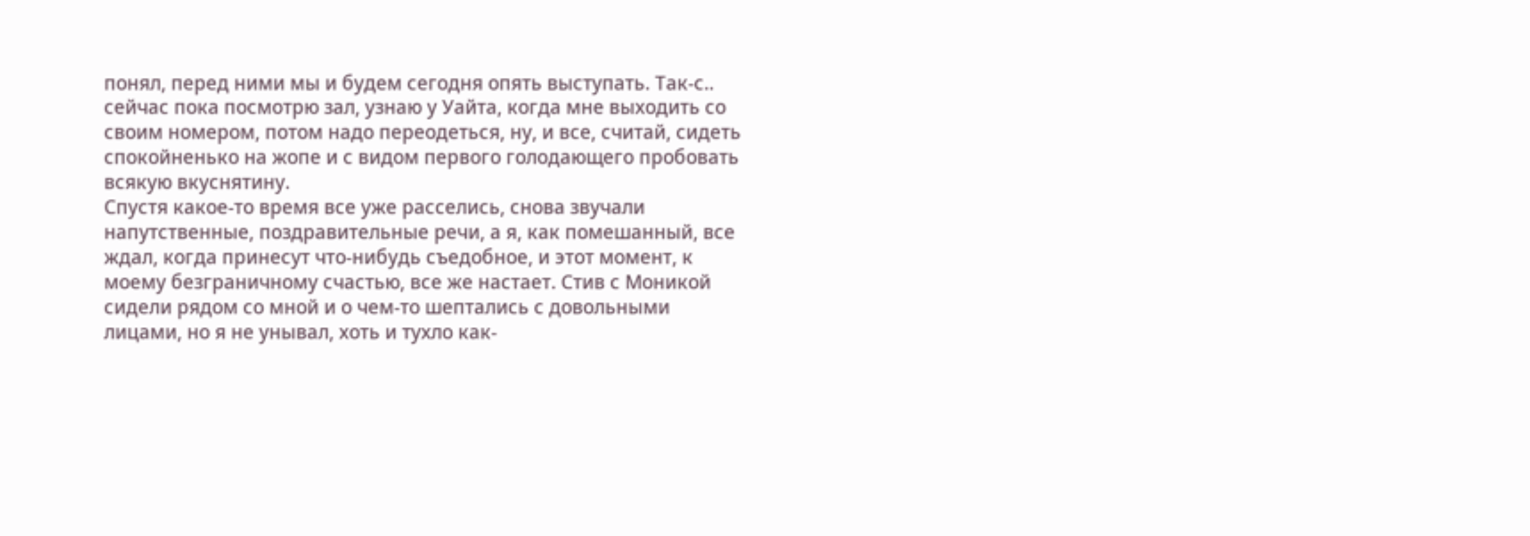понял, перед ними мы и будем сегодня опять выступать. Так-с.. сейчас пока посмотрю зал, узнаю у Уайта, когда мне выходить со своим номером, потом надо переодеться, ну, и все, считай, сидеть спокойненько на жопе и с видом первого голодающего пробовать всякую вкуснятину.
Спустя какое-то время все уже расселись, снова звучали напутственные, поздравительные речи, а я, как помешанный, все ждал, когда принесут что-нибудь съедобное, и этот момент, к моему безграничному счастью, все же настает. Стив с Моникой сидели рядом со мной и о чем-то шептались с довольными лицами, но я не унывал, хоть и тухло как-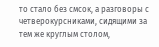то стало без смсок, а разговоры с четверокурсниками, сидящими за тем же круглым столом,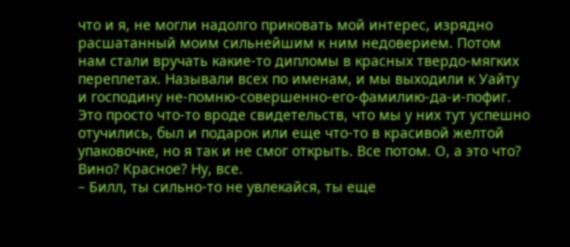что и я, не могли надолго приковать мой интерес, изрядно расшатанный моим сильнейшим к ним недоверием. Потом нам стали вручать какие-то дипломы в красных твердо-мягких переплетах. Называли всех по именам, и мы выходили к Уайту и господину не-помню-совершенно-его-фамилию-да-и-пофиг. Это просто что-то вроде свидетельств, что мы у них тут успешно отучились, был и подарок или еще что-то в красивой желтой упаковочке, но я так и не смог открыть. Все потом. О, а это что? Вино? Красное? Ну, все.
– Билл, ты сильно-то не увлекайся, ты еще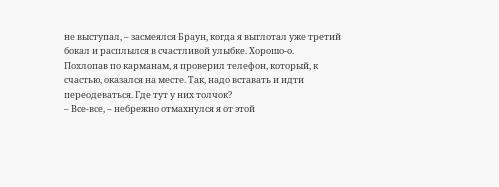не выступал, – засмеялся Браун, когда я выглотал уже третий бокал и расплылся в счастливой улыбке. Хорошо-о.
Похлопав по карманам, я проверил телефон, который, к счастью, оказался на месте. Так, надо вставать и идти переодеваться. Где тут у них толчок?
– Все-все, – небрежно отмахнулся я от этой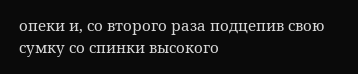опеки и, со второго раза подцепив свою сумку со спинки высокого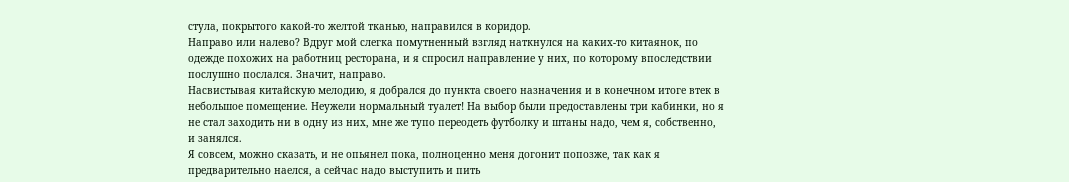стула, покрытого какой-то желтой тканью, направился в коридор.
Направо или налево? Вдруг мой слегка помутненный взгляд наткнулся на каких-то китаянок, по одежде похожих на работниц ресторана, и я спросил направление у них, по которому впоследствии послушно послался. Значит, направо.
Насвистывая китайскую мелодию, я добрался до пункта своего назначения и в конечном итоге втек в небольшое помещение. Неужели нормальный туалет! На выбор были предоставлены три кабинки, но я не стал заходить ни в одну из них, мне же тупо переодеть футболку и штаны надо, чем я, собственно, и занялся.
Я совсем, можно сказать, и не опьянел пока, полноценно меня догонит попозже, так как я предварительно наелся, а сейчас надо выступить и пить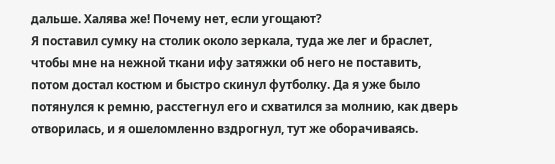дальше. Халява же! Почему нет, если угощают?
Я поставил сумку на столик около зеркала, туда же лег и браслет, чтобы мне на нежной ткани ифу затяжки об него не поставить, потом достал костюм и быстро скинул футболку. Да я уже было потянулся к ремню, расстегнул его и схватился за молнию, как дверь отворилась, и я ошеломленно вздрогнул, тут же оборачиваясь.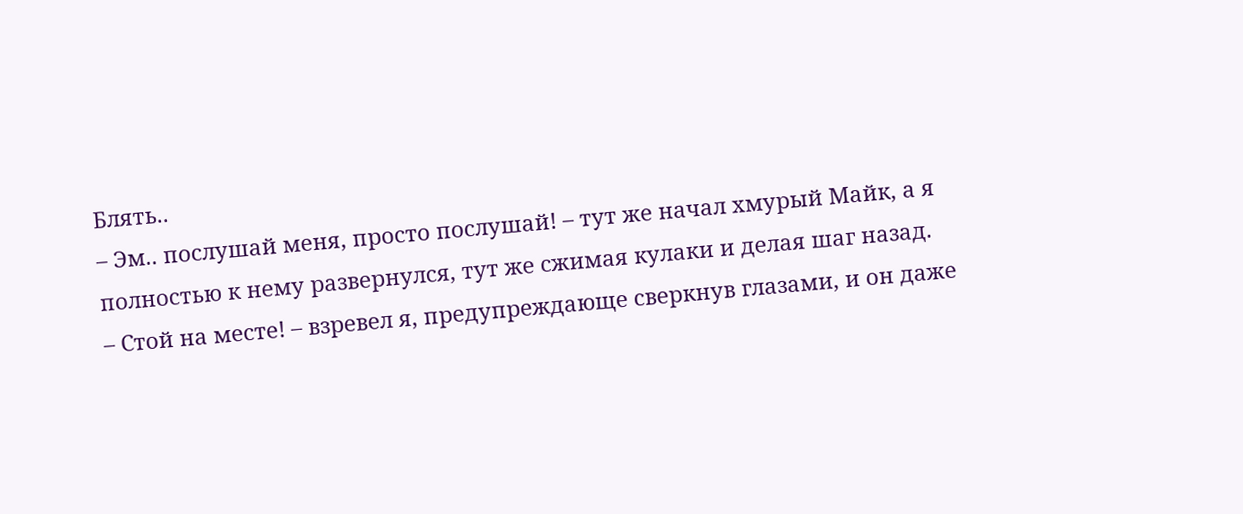Блять..
– Эм.. послушай меня, просто послушай! – тут же начал хмурый Майк, а я полностью к нему развернулся, тут же сжимая кулаки и делая шаг назад.
– Стой на месте! – взревел я, предупреждающе сверкнув глазами, и он даже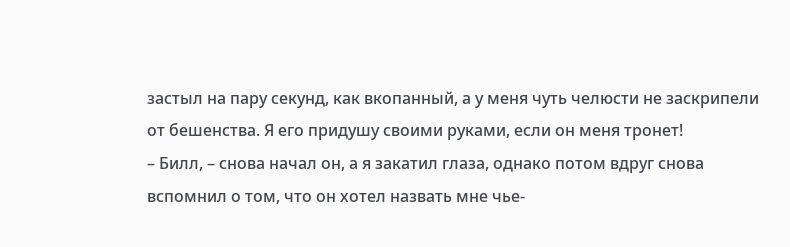застыл на пару секунд, как вкопанный, а у меня чуть челюсти не заскрипели от бешенства. Я его придушу своими руками, если он меня тронет!
– Билл, – снова начал он, а я закатил глаза, однако потом вдруг снова вспомнил о том, что он хотел назвать мне чье-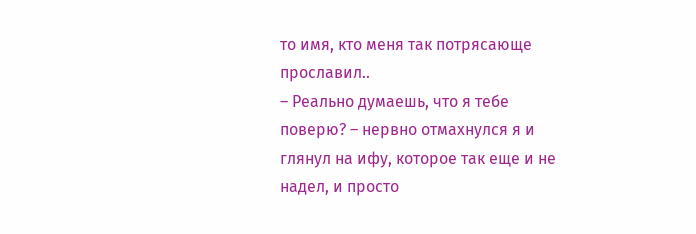то имя, кто меня так потрясающе прославил..
– Реально думаешь, что я тебе поверю? – нервно отмахнулся я и глянул на ифу, которое так еще и не надел, и просто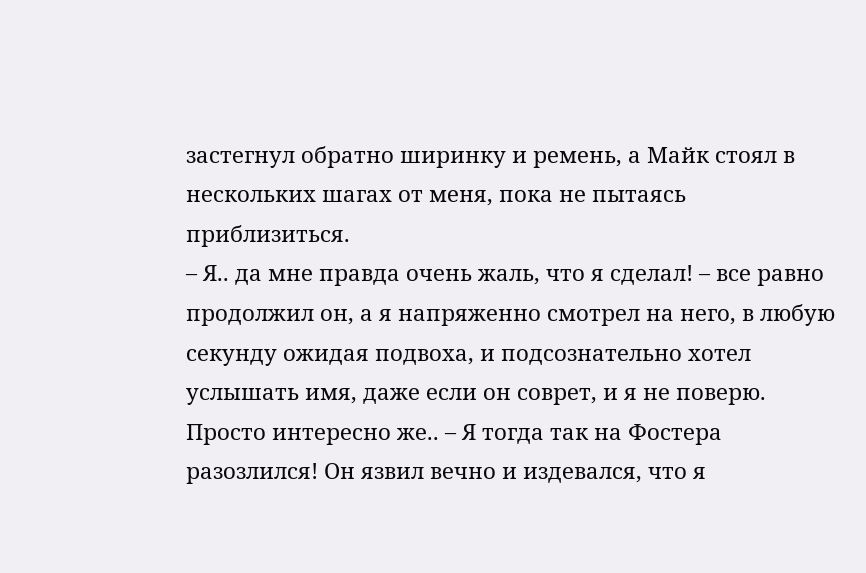застегнул обратно ширинку и ремень, а Майк стоял в нескольких шагах от меня, пока не пытаясь приблизиться.
– Я.. да мне правда очень жаль, что я сделал! – все равно продолжил он, а я напряженно смотрел на него, в любую секунду ожидая подвоха, и подсознательно хотел услышать имя, даже если он соврет, и я не поверю. Просто интересно же.. – Я тогда так на Фостера разозлился! Он язвил вечно и издевался, что я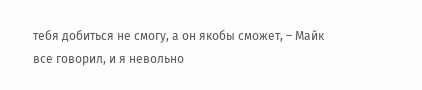тебя добиться не смогу, а он якобы сможет, – Майк все говорил, и я невольно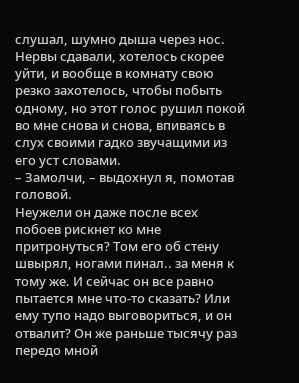слушал, шумно дыша через нос.
Нервы сдавали, хотелось скорее уйти, и вообще в комнату свою резко захотелось, чтобы побыть одному, но этот голос рушил покой во мне снова и снова, впиваясь в слух своими гадко звучащими из его уст словами.
– Замолчи, – выдохнул я, помотав головой.
Неужели он даже после всех побоев рискнет ко мне притронуться? Том его об стену швырял, ногами пинал.. за меня к тому же. И сейчас он все равно пытается мне что-то сказать? Или ему тупо надо выговориться, и он отвалит? Он же раньше тысячу раз передо мной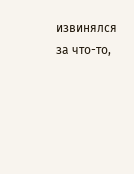извинялся за что-то,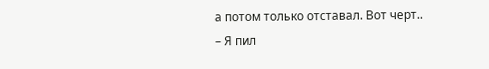а потом только отставал. Вот черт..
– Я пил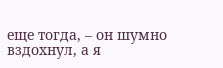еще тогда, – он шумно вздохнул, а я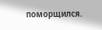поморщился.